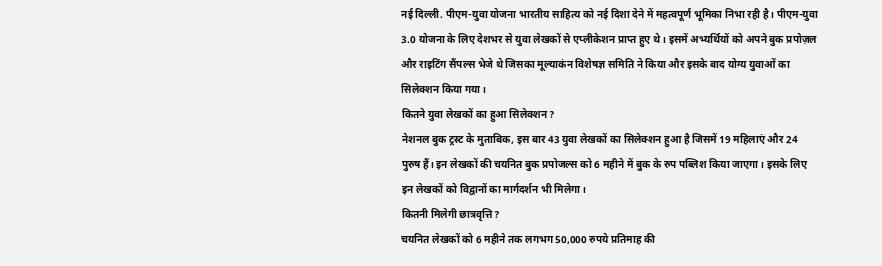नई दिल्ली. पीएम-युवा योजना भारतीय साहित्य को नई दिशा देने में महत्वपूर्ण भूमिका निभा रही है। पीएम-युवा 3.0 योजना के लिए देशभर से युवा लेखकों से एप्लीकेशन प्राप्त हुए थे। इसमें अभ्यर्थियों को अपने बुक प्रपोज़ल और राइटिंग सैंपल्स भेजे थे जिसका मूल्याकंन विशेषज्ञ समिति ने किया और इसके बाद योग्य युवाओं का सिलेक्शन किया गया।
कितने युवा लेखकों का हुआ सिलेक्शन?
नेशनल बुक ट्रस्ट के मुताबिक, इस बार 43 युवा लेखकों का सिलेक्शन हुआ है जिसमें 19 महिलाएं और 24 पुरुष हैं। इन लेखकों की चयनित बुक प्रपोजल्स को 6 महीने में बुक के रुप पब्लिश किया जाएगा। इसके लिए इन लेखकों को विद्वानों का मार्गदर्शन भी मिलेगा।
कितनी मिलेगी छात्रवृत्ति?
चयनित लेखकों को 6 महीने तक लगभग 50,000 रुपये प्रतिमाह की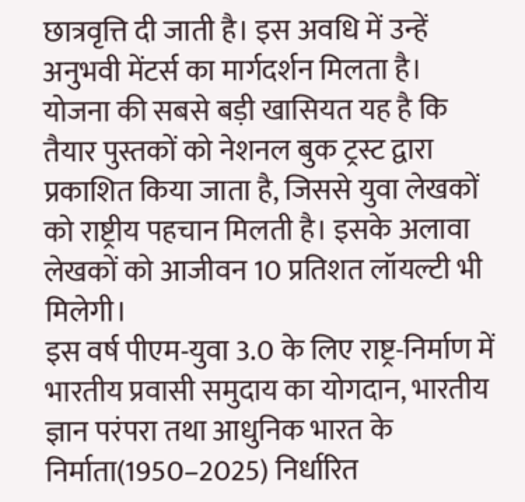छात्रवृत्ति दी जाती है। इस अवधि में उन्हें अनुभवी मेंटर्स का मार्गदर्शन मिलता है।
योजना की सबसे बड़ी खासियत यह है कि तैयार पुस्तकों को नेशनल बुक ट्रस्ट द्वारा प्रकाशित किया जाता है, जिससे युवा लेखकों को राष्ट्रीय पहचान मिलती है। इसके अलावा लेखकों को आजीवन 10 प्रतिशत लॉयल्टी भी मिलेगी।
इस वर्ष पीएम-युवा 3.0 के लिए राष्ट्र-निर्माण में भारतीय प्रवासी समुदाय का योगदान, भारतीय ज्ञान परंपरा तथा आधुनिक भारत के निर्माता(1950–2025) निर्धारित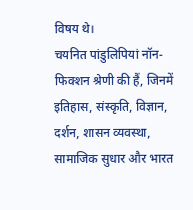विषय थे।
चयनित पांडुलिपियां नॉन-फिक्शन श्रेणी की हैं, जिनमें इतिहास, संस्कृति, विज्ञान, दर्शन, शासन व्यवस्था, सामाजिक सुधार और भारत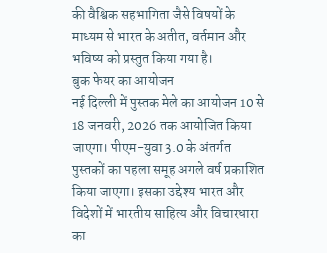की वैश्विक सहभागिता जैसे विषयों के माध्यम से भारत के अतीत, वर्तमान और भविष्य को प्रस्तुत किया गया है।
बुक फेयर का आयोजन
नई दिल्ली में पुस्तक मेले का आयोजन 10 से 18 जनवरी, 2026 तक आयोजित किया जाएगा। पीएम-युवा 3.0 के अंतर्गत पुस्तकों का पहला समूह अगले वर्ष प्रकाशित किया जाएगा। इसका उद्देश्य भारत और विदेशों में भारतीय साहित्य और विचारधारा का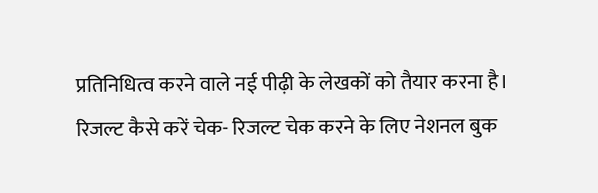प्रतिनिधित्व करने वाले नई पीढ़ी के लेखकों को तैयार करना है।
रिजल्ट कैसे करें चेक- रिजल्ट चेक करने के लिए नेशनल बुक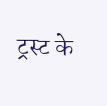ट्रस्ट के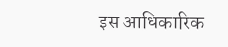इस आधिकारिक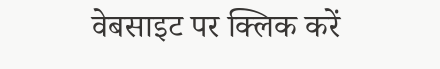वेबसाइट पर क्लिक करें